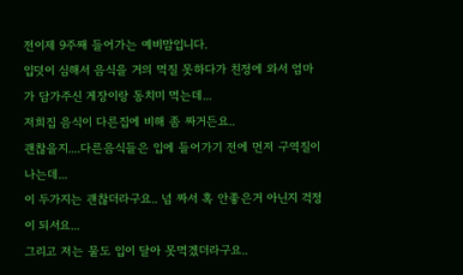전이제 9주째 들어가는 예비맘입니다.
입덧이 심해서 음식을 거의 먹질 못하다가 친정에 와서 엄마가 담가주신 게장이랑 동치미 먹는데...
저희집 음식이 다른집에 비해 좀 짜거든요..
괜찮을지....다른음식들은 입에 들어가기 전에 먼저 구역질이 나는데...
이 두가지는 괜찮더라구요.. 넘 짜서 혹 안좋은거 아닌지 걱정이 되서요...
그리고 저는 물도 입이 달아 못먹겠더라구요..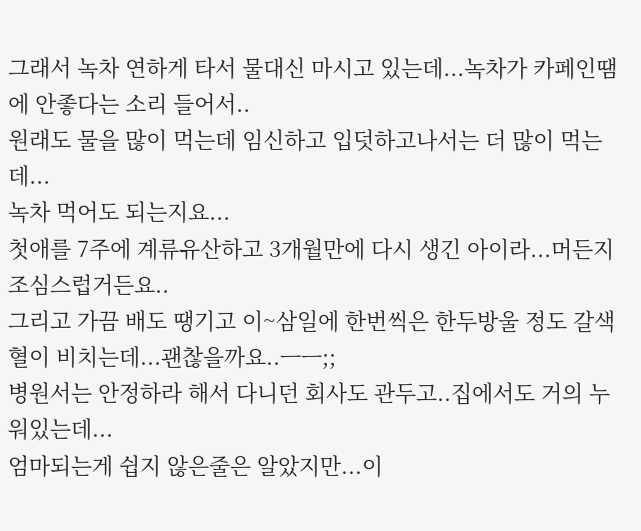그래서 녹차 연하게 타서 물대신 마시고 있는데...녹차가 카페인땜에 안좋다는 소리 들어서..
원래도 물을 많이 먹는데 임신하고 입덧하고나서는 더 많이 먹는데...
녹차 먹어도 되는지요...
첫애를 7주에 계류유산하고 3개월만에 다시 생긴 아이라...머든지 조심스럽거든요..
그리고 가끔 배도 땡기고 이~삼일에 한번씩은 한두방울 정도 갈색혈이 비치는데...괜찮을까요..ㅡㅡ;;
병원서는 안정하라 해서 다니던 회사도 관두고..집에서도 거의 누워있는데...
엄마되는게 쉽지 않은줄은 알았지만...이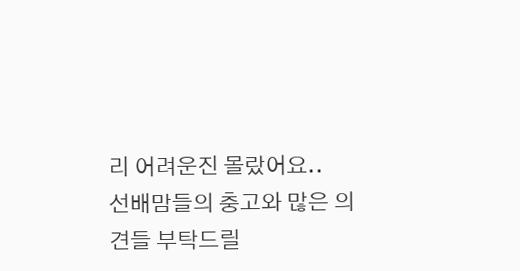리 어려운진 몰랐어요..
선배맘들의 충고와 많은 의견들 부탁드릴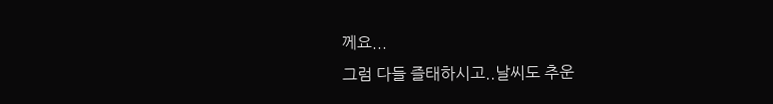께요...
그럼 다들 즐태하시고..날씨도 추운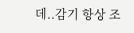데..감기 항상 조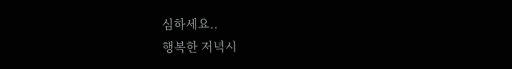심하세요..
행복한 저녁시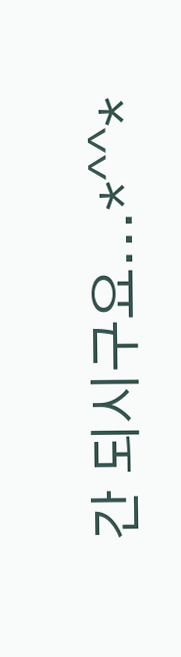간 되시구요...*^^*